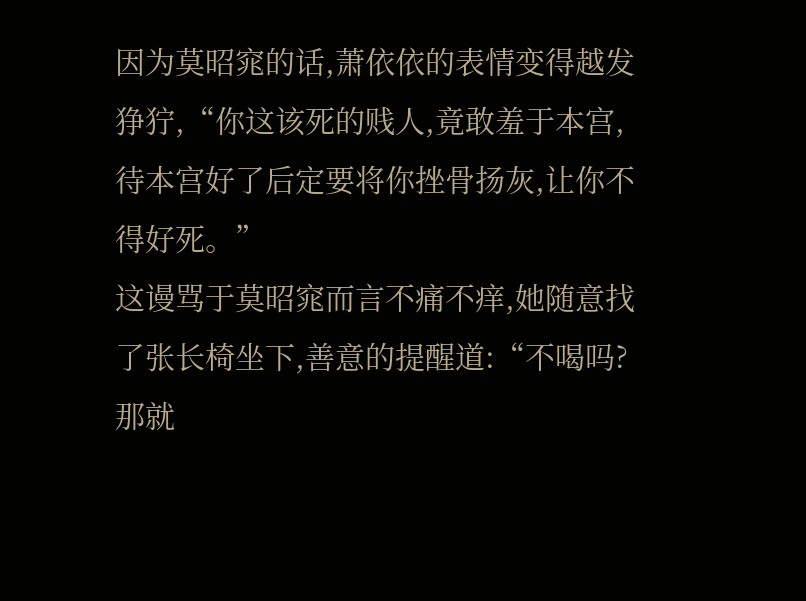因为莫昭窕的话,萧依依的表情变得越发狰狞,“你这该死的贱人,竟敢羞于本宫,待本宫好了后定要将你挫骨扬灰,让你不得好死。”
这谩骂于莫昭窕而言不痛不痒,她随意找了张长椅坐下,善意的提醒道:“不喝吗?那就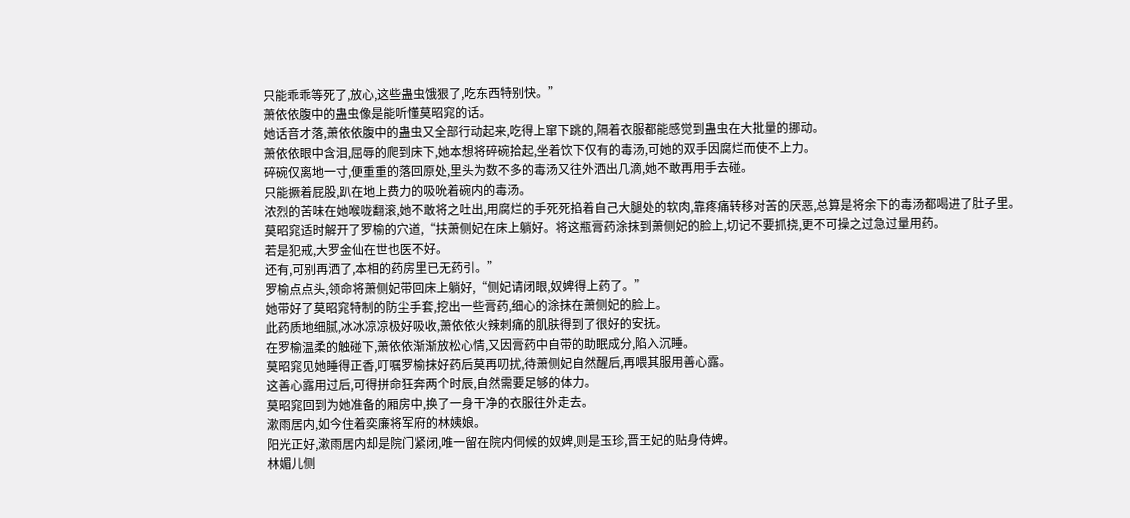只能乖乖等死了,放心,这些蛊虫饿狠了,吃东西特别快。”
萧依依腹中的蛊虫像是能听懂莫昭窕的话。
她话音才落,萧依依腹中的蛊虫又全部行动起来,吃得上窜下跳的,隔着衣服都能感觉到蛊虫在大批量的挪动。
萧依依眼中含泪,屈辱的爬到床下,她本想将碎碗拾起,坐着饮下仅有的毒汤,可她的双手因腐烂而使不上力。
碎碗仅离地一寸,便重重的落回原处,里头为数不多的毒汤又往外洒出几滴,她不敢再用手去碰。
只能撅着屁股,趴在地上费力的吸吮着碗内的毒汤。
浓烈的苦味在她喉咙翻滚,她不敢将之吐出,用腐烂的手死死掐着自己大腿处的软肉,靠疼痛转移对苦的厌恶,总算是将余下的毒汤都喝进了肚子里。
莫昭窕适时解开了罗榆的穴道,“扶萧侧妃在床上躺好。将这瓶膏药涂抹到萧侧妃的脸上,切记不要抓挠,更不可操之过急过量用药。
若是犯戒,大罗金仙在世也医不好。
还有,可别再洒了,本相的药房里已无药引。”
罗榆点点头,领命将萧侧妃带回床上躺好,“侧妃请闭眼,奴婢得上药了。”
她带好了莫昭窕特制的防尘手套,挖出一些膏药,细心的涂抹在萧侧妃的脸上。
此药质地细腻,冰冰凉凉极好吸收,萧依依火辣刺痛的肌肤得到了很好的安抚。
在罗榆温柔的触碰下,萧依依渐渐放松心情,又因膏药中自带的助眠成分,陷入沉睡。
莫昭窕见她睡得正香,叮嘱罗榆抹好药后莫再叨扰,待萧侧妃自然醒后,再喂其服用善心露。
这善心露用过后,可得拼命狂奔两个时辰,自然需要足够的体力。
莫昭窕回到为她准备的厢房中,换了一身干净的衣服往外走去。
漱雨居内,如今住着奕廉将军府的林姨娘。
阳光正好,漱雨居内却是院门紧闭,唯一留在院内伺候的奴婢,则是玉珍,晋王妃的贴身侍婢。
林媚儿侧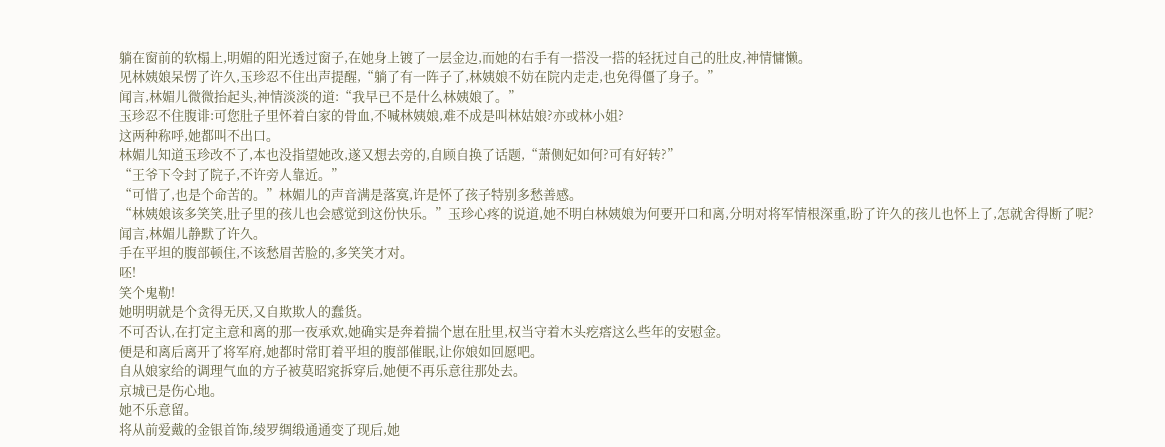躺在窗前的软榻上,明媚的阳光透过窗子,在她身上镀了一层金边,而她的右手有一搭没一搭的轻抚过自己的肚皮,神情慵懒。
见林姨娘呆愣了许久,玉珍忍不住出声提醒,“躺了有一阵子了,林姨娘不妨在院内走走,也免得僵了身子。”
闻言,林媚儿微微抬起头,神情淡淡的道:“我早已不是什么林姨娘了。”
玉珍忍不住腹诽:可您肚子里怀着白家的骨血,不喊林姨娘,难不成是叫林姑娘?亦或林小姐?
这两种称呼,她都叫不出口。
林媚儿知道玉珍改不了,本也没指望她改,遂又想去旁的,自顾自换了话题,“萧侧妃如何?可有好转?”
“王爷下令封了院子,不许旁人靠近。”
“可惜了,也是个命苦的。”林媚儿的声音满是落寞,许是怀了孩子特别多愁善感。
“林姨娘该多笑笑,肚子里的孩儿也会感觉到这份快乐。”玉珍心疼的说道,她不明白林姨娘为何要开口和离,分明对将军情根深重,盼了许久的孩儿也怀上了,怎就舍得断了呢?
闻言,林媚儿静默了许久。
手在平坦的腹部顿住,不该愁眉苦脸的,多笑笑才对。
呸!
笑个鬼勒!
她明明就是个贪得无厌,又自欺欺人的蠢货。
不可否认,在打定主意和离的那一夜承欢,她确实是奔着揣个崽在肚里,权当守着木头疙瘩这么些年的安慰金。
便是和离后离开了将军府,她都时常盯着平坦的腹部催眠,让你娘如回愿吧。
自从娘家给的调理气血的方子被莫昭窕拆穿后,她便不再乐意往那处去。
京城已是伤心地。
她不乐意留。
将从前爱戴的金银首饰,绫罗绸缎通通变了现后,她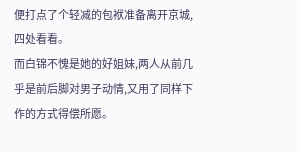便打点了个轻减的包袱准备离开京城,四处看看。
而白锦不愧是她的好姐妹,两人从前几乎是前后脚对男子动情,又用了同样下作的方式得偿所愿。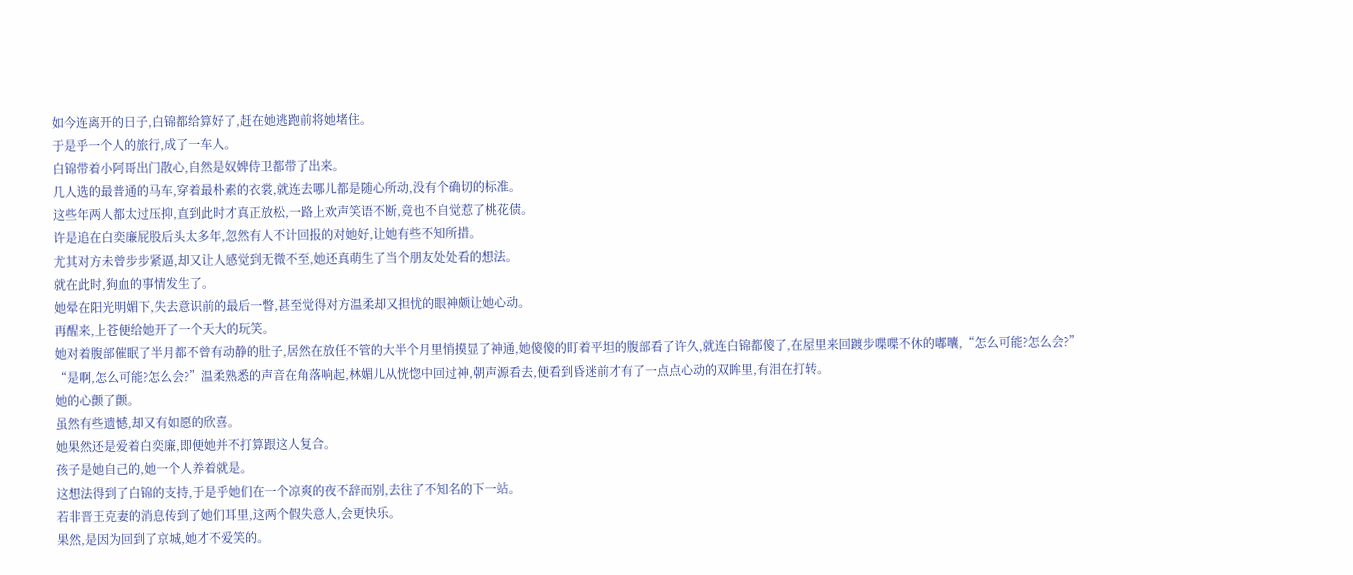如今连离开的日子,白锦都给算好了,赶在她逃跑前将她堵住。
于是乎一个人的旅行,成了一车人。
白锦带着小阿哥出门散心,自然是奴婢侍卫都带了出来。
几人选的最普通的马车,穿着最朴素的衣裳,就连去哪儿都是随心所动,没有个确切的标准。
这些年两人都太过压抑,直到此时才真正放松,一路上欢声笑语不断,竟也不自觉惹了桃花债。
许是追在白奕廉屁股后头太多年,忽然有人不计回报的对她好,让她有些不知所措。
尤其对方未曾步步紧逼,却又让人感觉到无微不至,她还真萌生了当个朋友处处看的想法。
就在此时,狗血的事情发生了。
她晕在阳光明媚下,失去意识前的最后一瞥,甚至觉得对方温柔却又担忧的眼神颇让她心动。
再醒来,上苍便给她开了一个天大的玩笑。
她对着腹部催眠了半月都不曾有动静的肚子,居然在放任不管的大半个月里悄摸显了神通,她傻傻的盯着平坦的腹部看了许久,就连白锦都傻了,在屋里来回踱步喋喋不休的嘟囔,“怎么可能?怎么会?”
“是啊,怎么可能?怎么会?”温柔熟悉的声音在角落响起,林媚儿从恍惚中回过神,朝声源看去,便看到昏迷前才有了一点点心动的双眸里,有泪在打转。
她的心颤了颤。
虽然有些遗憾,却又有如愿的欣喜。
她果然还是爱着白奕廉,即便她并不打算跟这人复合。
孩子是她自己的,她一个人养着就是。
这想法得到了白锦的支持,于是乎她们在一个凉爽的夜不辞而别,去往了不知名的下一站。
若非晋王克妻的消息传到了她们耳里,这两个假失意人,会更快乐。
果然,是因为回到了京城,她才不爱笑的。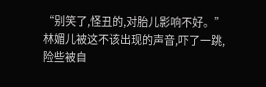“别笑了,怪丑的,对胎儿影响不好。”
林媚儿被这不该出现的声音,吓了一跳,险些被自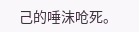己的唾沫呛死。